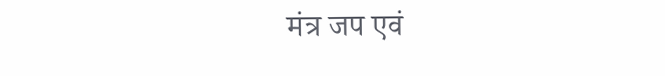मंत्र जप एवं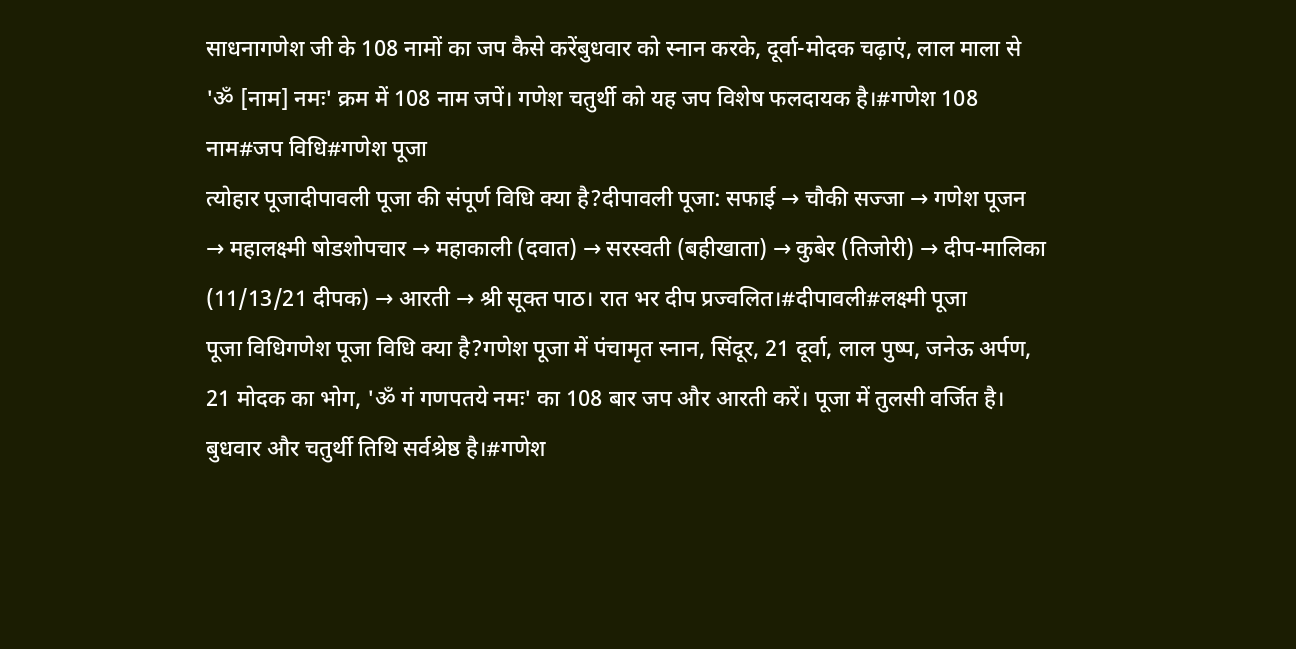साधनागणेश जी के 108 नामों का जप कैसे करेंबुधवार को स्नान करके, दूर्वा-मोदक चढ़ाएं, लाल माला से 'ॐ [नाम] नमः' क्रम में 108 नाम जपें। गणेश चतुर्थी को यह जप विशेष फलदायक है।#गणेश 108 नाम#जप विधि#गणेश पूजा
त्योहार पूजादीपावली पूजा की संपूर्ण विधि क्या है?दीपावली पूजा: सफाई → चौकी सज्जा → गणेश पूजन → महालक्ष्मी षोडशोपचार → महाकाली (दवात) → सरस्वती (बहीखाता) → कुबेर (तिजोरी) → दीप-मालिका (11/13/21 दीपक) → आरती → श्री सूक्त पाठ। रात भर दीप प्रज्वलित।#दीपावली#लक्ष्मी पूजा
पूजा विधिगणेश पूजा विधि क्या है?गणेश पूजा में पंचामृत स्नान, सिंदूर, 21 दूर्वा, लाल पुष्प, जनेऊ अर्पण, 21 मोदक का भोग, 'ॐ गं गणपतये नमः' का 108 बार जप और आरती करें। पूजा में तुलसी वर्जित है। बुधवार और चतुर्थी तिथि सर्वश्रेष्ठ है।#गणेश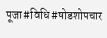पूजा#विधि#षोडशोपचार